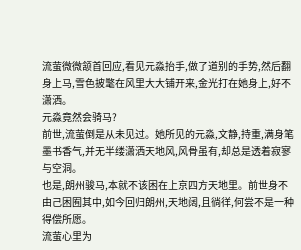流萤微微颔首回应,看见元淼抬手,做了道别的手势,然后翻身上马,雪色披氅在风里大大铺开来,金光打在她身上,好不潇洒。
元淼竟然会骑马?
前世,流萤倒是从未见过。她所见的元淼,文静,持重,满身笔墨书香气,并无半缕潇洒天地风,风骨虽有,却总是透着寂寥与空洞。
也是,朗州骏马,本就不该困在上京四方天地里。前世身不由己困囿其中,如今回归朗州,天地阔,且徜徉,何尝不是一种得偿所愿。
流萤心里为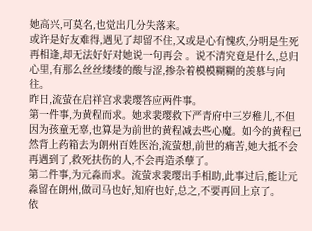她高兴,可莫名,也觉出几分失落来。
或许是好友难得,遇见了却留不住,又或是心有愧疚,分明是生死再相逢,却无法好好对她说一句再会 。说不清究竟是什么,总归心里,有那么丝丝缕缕的酸与涩,掺杂着模模糊糊的羡慕与向往。
昨日,流萤在启祥宫求裴璎答应两件事。
第一件事,为黄程而求。她求裴璎救下严青府中三岁稚儿,不但因为孩童无辜,也算是为前世的黄程减去些心魔。如今的黄程已然背上药箱去为朗州百姓医治,流萤想,前世的痛苦,她大抵不会再遇到了,救死扶伤的人,不会再造杀孽了。
第二件事,为元淼而求。流萤求裴璎出手相助,此事过后,能让元淼留在朗州,做司马也好,知府也好,总之,不要再回上京了。
依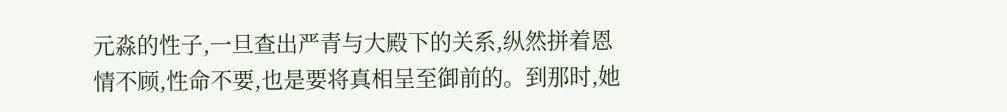元淼的性子,一旦查出严青与大殿下的关系,纵然拼着恩情不顾,性命不要,也是要将真相呈至御前的。到那时,她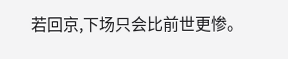若回京,下场只会比前世更惨。